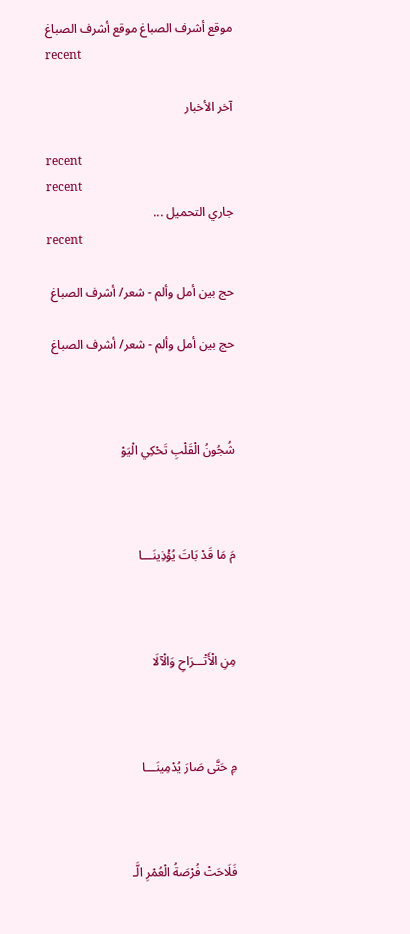موقع أشرف الصباغ موقع أشرف الصباغ
recent

آخر الأخبار

recent
recent
جاري التحميل ...
recent

حج بين أمل وألم - شعر/ أشرف الصباغ

حج بين أمل وألم - شعر/ أشرف الصباغ



شُجُونُ الْقَلْبِ تَحْكِي الْيَوْ



مَ مَا قَدْ بَاتَ يُؤْذِينَـــا



مِنِ الْأَتْـــرَاحِ وَالْآلَا



مِ حَتَّى صَارَ يُدْمِينَـــا



فَلَاحَتْ فُرْصَةُ الْعُمْرِ الَّـ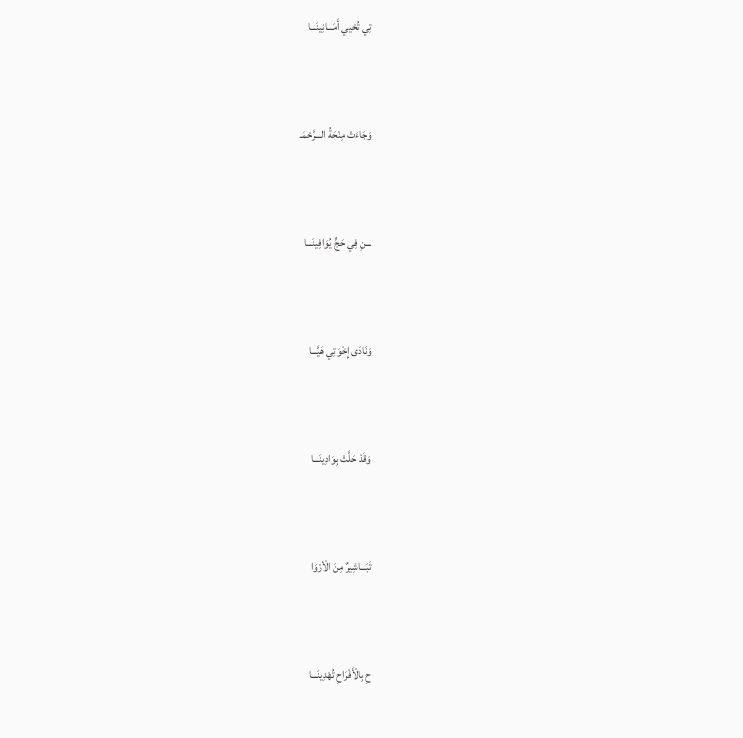تِي تُحْيي أَمَـــانِينَـــا



وَجَاءَتْ مِنْحَةُ الـــرَّحْمَـ



ـــنِ فِي حَجٍّ يُوَافِينَـــا



وَنَادَى إِخْوَتِي هَيَّـــا



وَقَدْ حَلَّتْ بِوَادِينَـــا



تَبَـــاشِيرٌ مِنَ الْأرْوَا



حِ بِالْأَفْرَاحِ تُهْدِينَـــا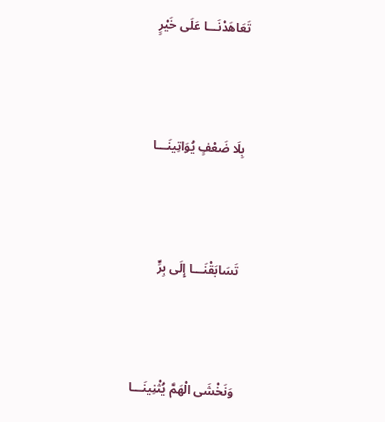تَعَاهَدْنَـــا عَلَى خَيْرٍ



بِلَا ضَعْفٍ يُوَاتِينَـــا



تَسَابَقْنَـــا إِلَى بِرٍّ



وَنَخْشَى الْهَمَّ يُثْنِينَـــا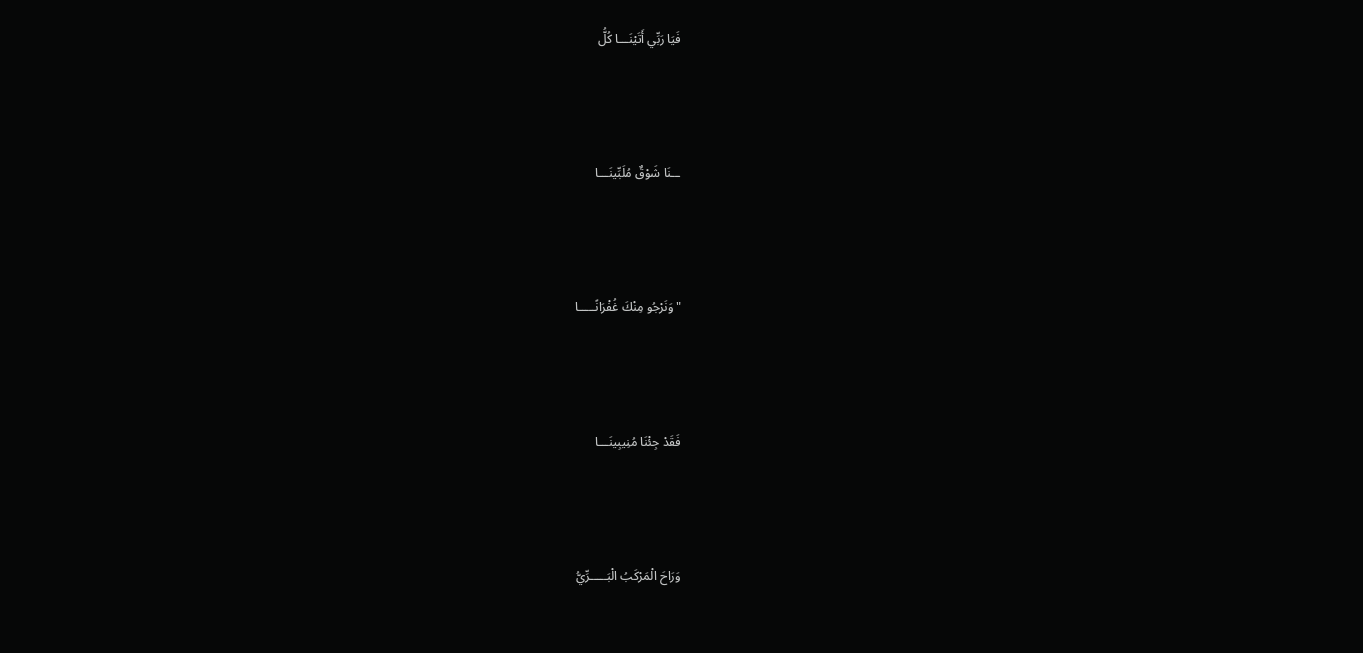فَيَا رَبِّي أَتَيْنَـــا كُلُّ



ــنَا شَوْقٌ مُلَبِّينَـــا



" وَنَرْجُو مِنْكَ غُفْرَانًـــــا



فَقَدْ جِئْنَا مُنِيبِينَـــا



وَرَاحَ الْمَرْكَبُ الْبَـــــرِّيُّ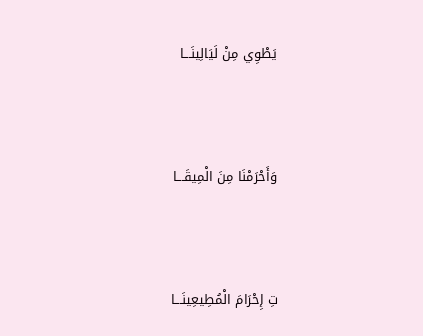يَطْوِي مِنْ لَيَالِينَـــا



وَأَحْرَمْنَا مِنَ الْمِيقَـــا



تِ إِحْرَامَ الْمُطِيعِينَـــا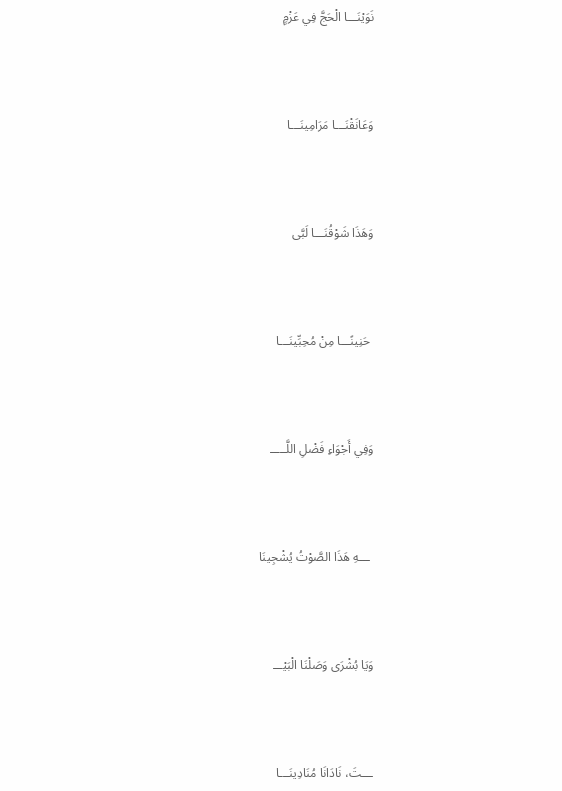نَوَيْنَـــا الْحَجَّ فِي عَزْمٍ



وَعَانَقْنَـــا مَرَامِينَـــا



وَهَذَا شَوْقُنَـــا لَبَّى



 حَنِينًـــا مِنْ مُحِبِّينَـــا



وَفِي أَجْوَاءِ فَضْلِ اللَّـــــ



 ـــهِ هَذَا الصَّوْتُ يُشْجِينَا



وَيَا بُشْرَى وَصَلْنَا الْبَيْـــ



ـــتَ، نَادَانَا مُنَادِينَـــا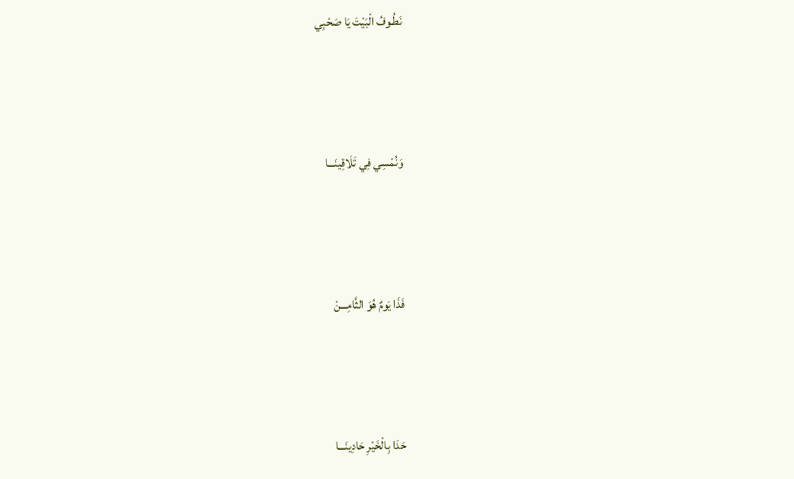نَطُـوفُ الْبَيْتَ يَا صَحْبِي



وَنُمْسِي فِي تَلَاقِينَـــا



فَذَا يَومٌ هُوَ الثَّامِـــنْ



حَدَا بِالْخَيْرِ حَادِينَـــا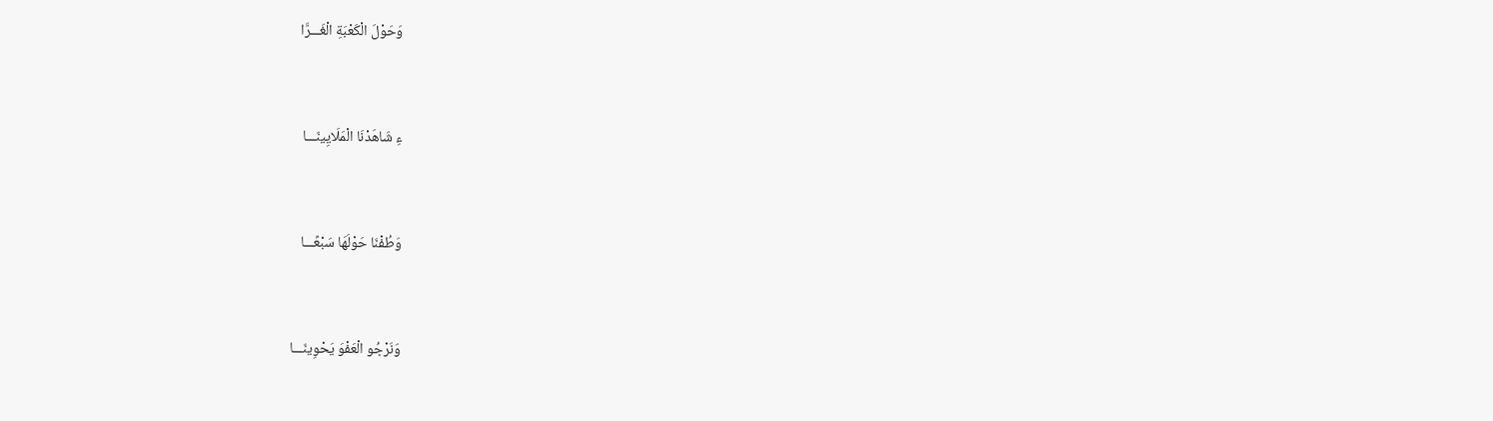وَحَوْلَ الْكَعْبَةِ الْغَـــرَّا



ءِ شَاهَدْنَا الْمَلَايِينَـــا



وَطُفْنَا حَوْلَهَا سَبْعًـــا



وَنَرْجُو الْعَفْوَ يَحْوِينَـــا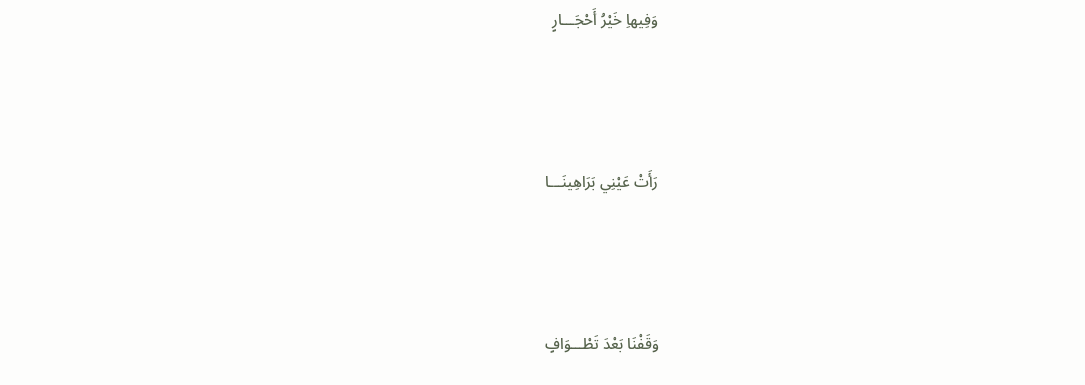وَفِيهاِ خَيْرُ أَحْجَـــارٍ



رَأَتْ عَيْنِي بَرَاهِينَـــا



وَقَفْنَا بَعْدَ تَطْـــوَافٍ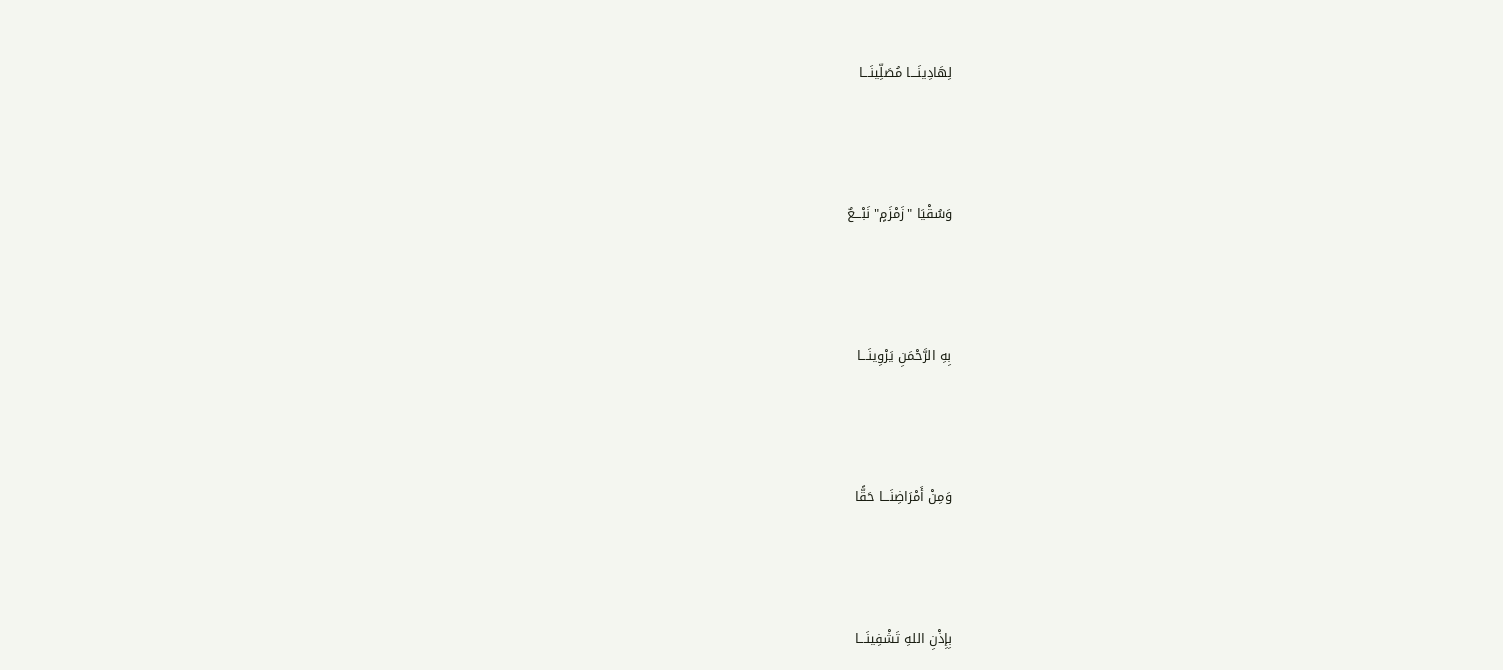لِهَادِينَـــا مُصَلِّينَـــا



وَسُقْيَا "زَمْزَمٍ" نَبْـــعٌ



بِهِ الرَّحْمَنِ يَرْوِينَـــا



وَمِنْ أَمْرَاضِنَـــا حَقًّا



بِإِذْنِ اللهِ تَشْفِينَـــا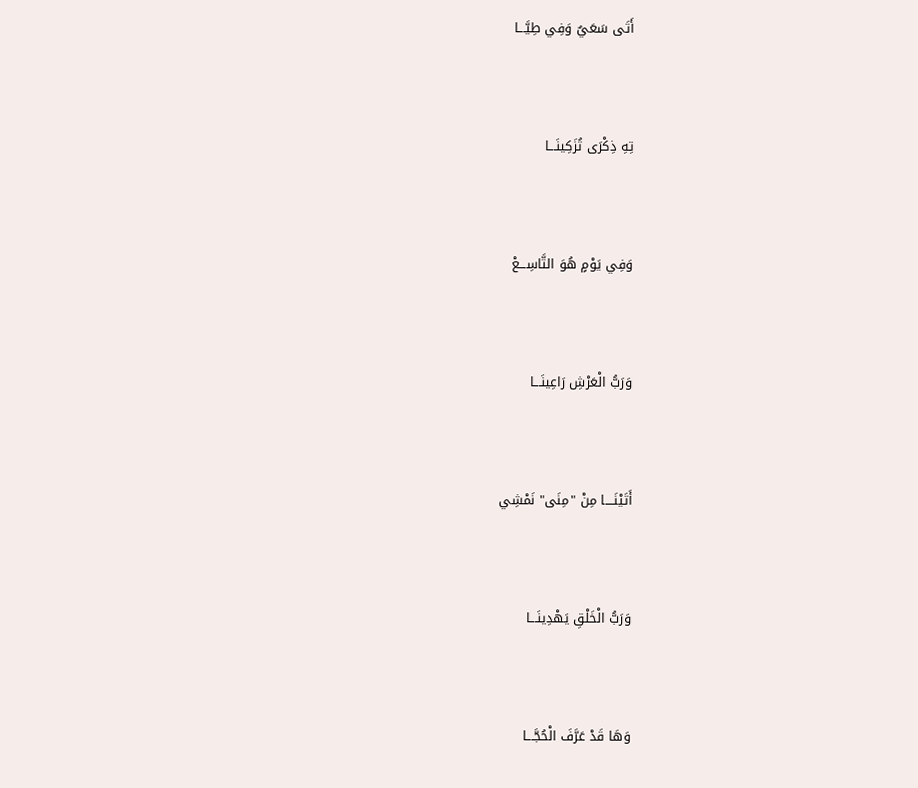أَتَى سَعَيٌ وَفِي طِيَّـــا



تِهِ ذِكْرَى تُزَكِينَـــا



وَفِي يَوْمٍ هُوَ التَّاسِـــعْ



وَرَبُّ الْعَرْشِ رَاعِينَـــا



أَتَيْنَــــا مِنْ "مِنَى" نَمْشِي



وَرَبُّ الْخَلْقِ يَهْدِينَـــا



وَهَا قَدْ عَرَّفَ الْحُجَّـــا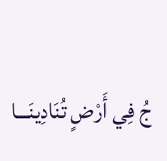جُ فِي أَرْضٍ تُنَادِينَـــا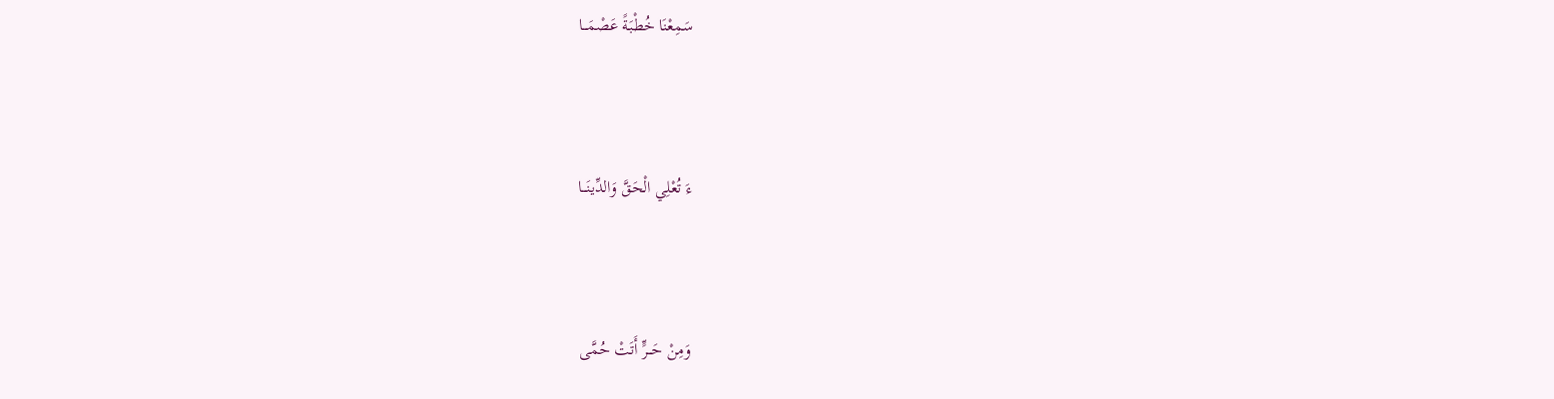سَمِعْنَا خُطْبَةً عَصْمَـــا



ءَ تُعْلِي الْحَقَّ وَالدِّينَـــا



وَمِنْ حَـــرٍّ أَتَتْ حُمَّى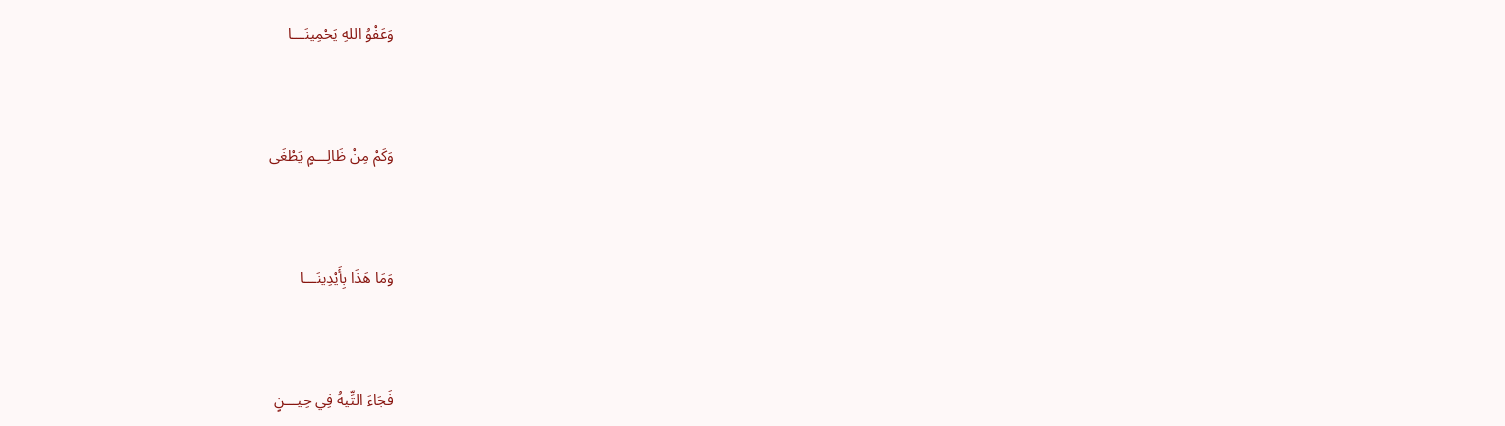وَعَفْوُ اللهِ يَحْمِينَـــا



وَكَمْ مِنْ ظَالِـــمٍ يَطْغَى



وَمَا هَذَا بِأَيْدِينَـــا



فَجَاءَ التِّيهُ فِي حِيـــنٍ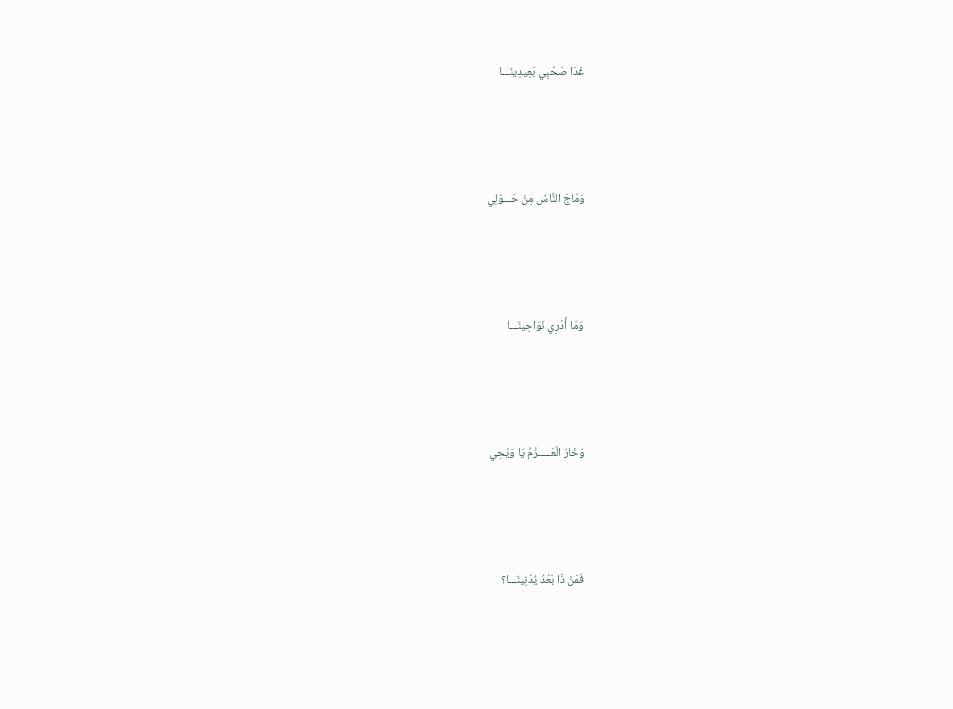غَدَا صَحْبِي بَعِيدِينَـــا



وَمَاجَ النَّاسُ مِنْ حَـــوْلِي



وَمَا أَدْرِي نَوَاحِينَـــا



وَخَارَ الْعَـــــزْمُ يَا وَيْحِي



فَمَنْ ذَا بَعْدُ يُدْنِينَـــا؟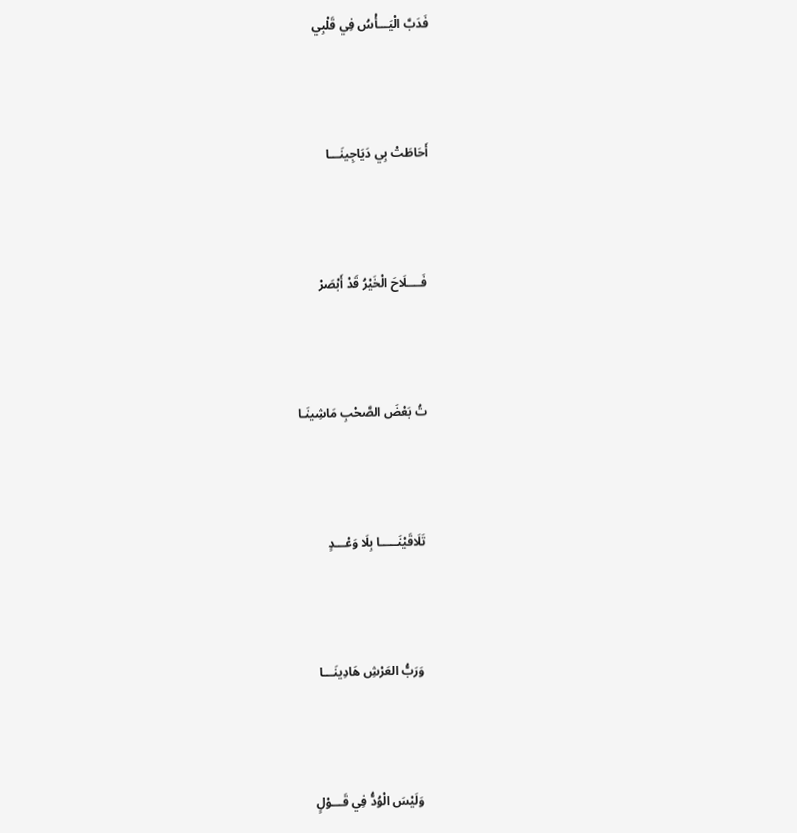فَدَبَّ الْيَـــأْسُ فِي قَلْبِي



أَحَاطَتْ بِي دَيَاجِينَـــا



فَــــلَاحَ الْخَيْرُ قَدْ أَبْصَرْ



تُ بَعْضَ الصَّحْبِ مَاشِينَـا



تَلَاقَيْنَـــــا بِلَا وَعْـــدٍ



وَرَبُّ العَرْشِ هَادِينَـــا



وَلَيْسَ الْوُدُّ فِي قَـــوْلٍ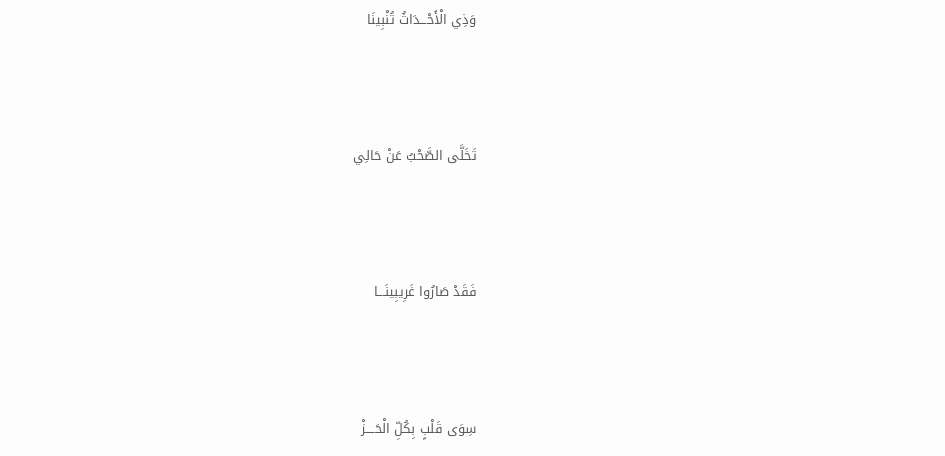وَذِي الْأَحْـــدَاثُ تُنْبِينَا



تَخَلَّى الصَّحْبُ عَنْ حَالِي



فَقَدْ صَارُوا غَرِيبِينَـــا



سِوَى قَلْبٍ بِكُلِّ الْحَــــزْ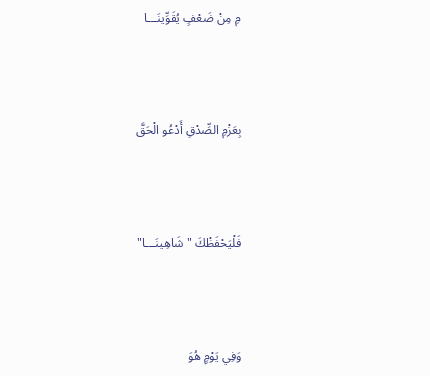مِ مِنْ ضَعْفٍ يُقَوِّينَـــا



بِعَزْمِ الصِّدْقِ أَدْعُو الْحَقَّ



فَلْيَحْفَظْكَ "شَاهِينَـــا"



وَفِي يَوْمٍ هُوَ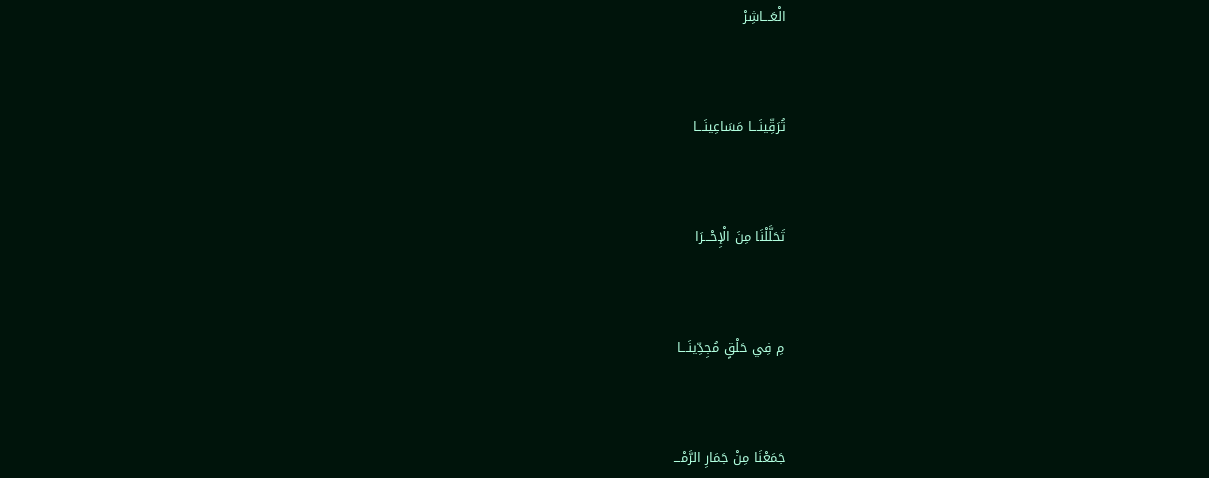الْعَـــاشِرْ



تُرَقِّينَـــا مَسَاعِينَـــا



تَحَلَّلْنَا مِنَ الْإِحْـــرَا



مِ فِي حَلْقٍ مُجِدِّينَـــا



جَمَعْنَا مِنْ جَمَارِ الرَّمْـــ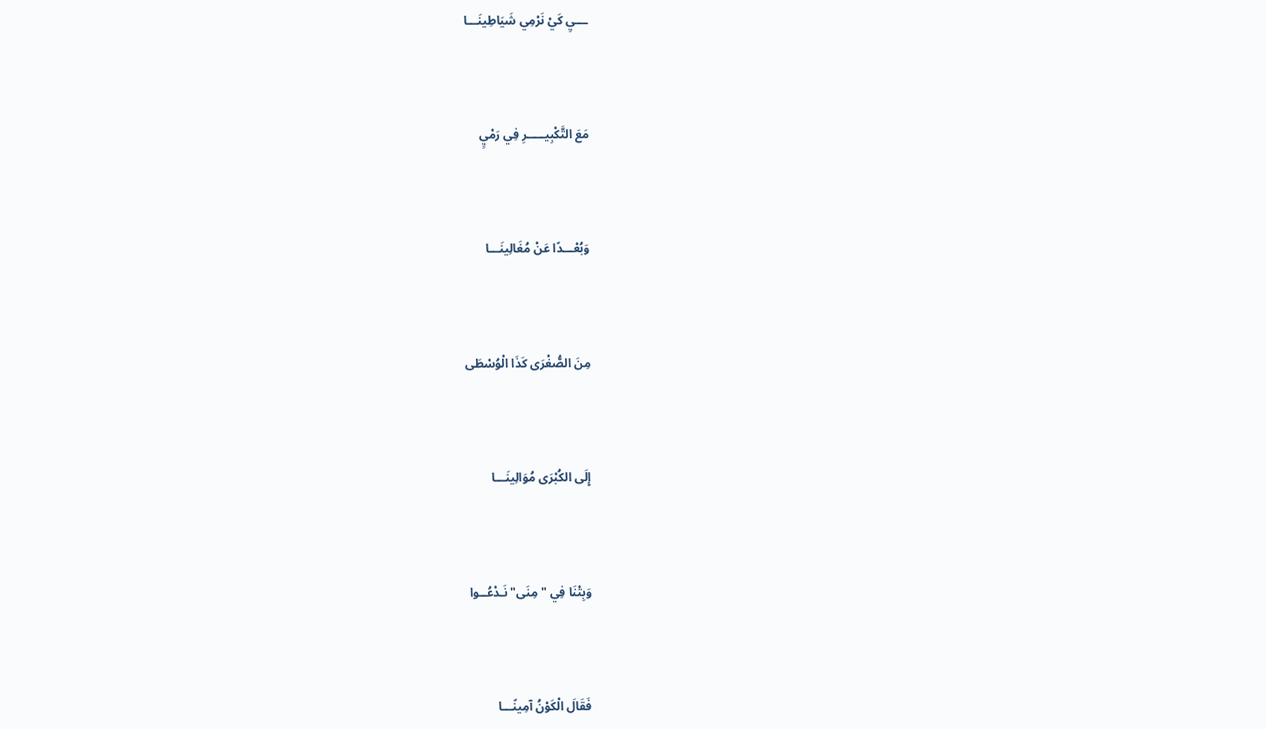ـــيِ كَيْ نَرْمِي شَيَاطِينَـــا



مَعَ التَّكْبِيـــــرِ فِي رَمْيٍ



وَبُعْـــدًا عَنْ مُغَالِينَـــا



مِنَ الصُّغْرَى كَذَا الْوُسْطَى



إِلَى الكُبْرَى مُوَالِينَـــا



وَبِتْنَا فِي "مِنَى" نَـدْعُــوا



فَقَالَ الْكَوْنُ آمِينًـــا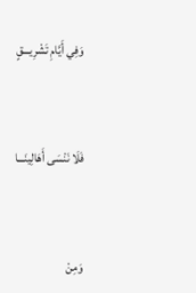وَفِي أَيَّامِ تَشْرِيـــقٍ



فَلَا نَنْسَى أَهَالِينَـــا



وَمِنْ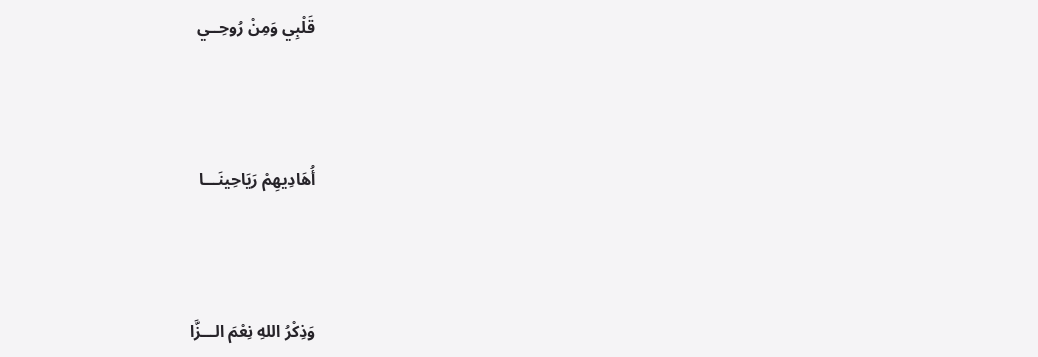قَلْبِي وَمِنْ رُوحِــي



أُهَادِيهِمْ رَيَاحِينَـــا



وَذِكْرُ اللهِ نِعْمَ الـــزَّا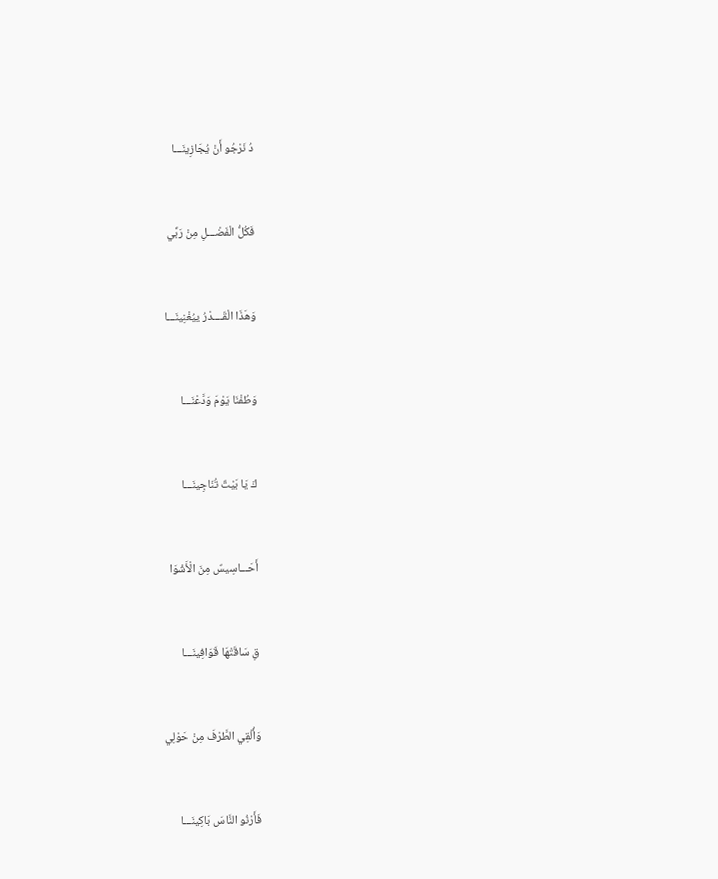دُ نَرْجُو أَنْ يُجَازِينَـــا



فَكُلُّ الْفَضْـــلِ مِنْ رَبِّي



وَهَذَا الْقَــــدْرُ ييُغْنِينَـــا



وَطُفْنَا يَوْمَ وَدَّعْنَـــا



كَ يَا بَيْتٌ تُنَاجِينَـــا



أَحَـــاسِيسٌ مِنَ الْأَشْوَا



قِ سَاقَتْهَا قَوَافِينَـــا



وَأُلْقِي الطَّرْفَ مِنْ حَوْلِي



فَأَرْنُو النَّاسَ بَاكِينَـــا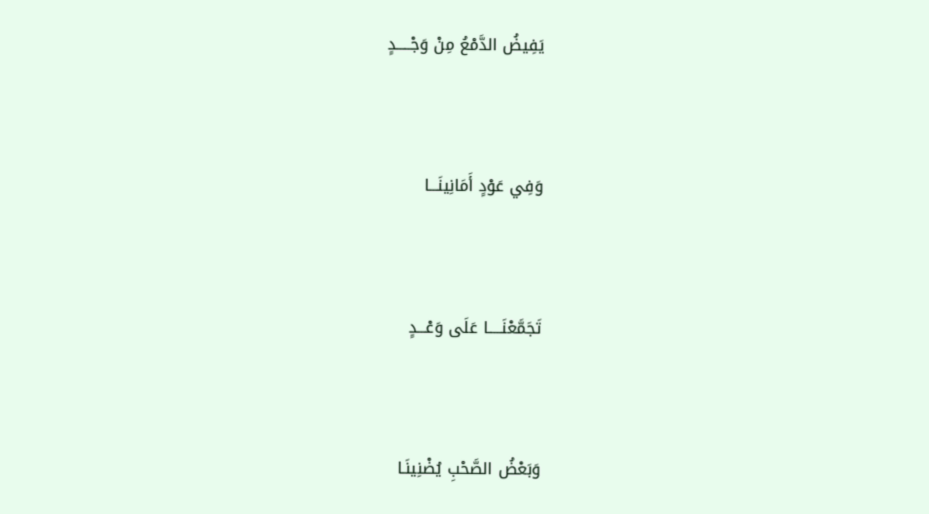يَفِيضُ الدَّمْعُ مِنْ وَجْـــــدٍ



وَفِي عَوْدٍ أَمَانِينَـــا



تَجَمَّعْنَـــــا عَلَى وَعْـــدٍ



وَبَعْضُ الصَّحْبِ يُضْنِينَـا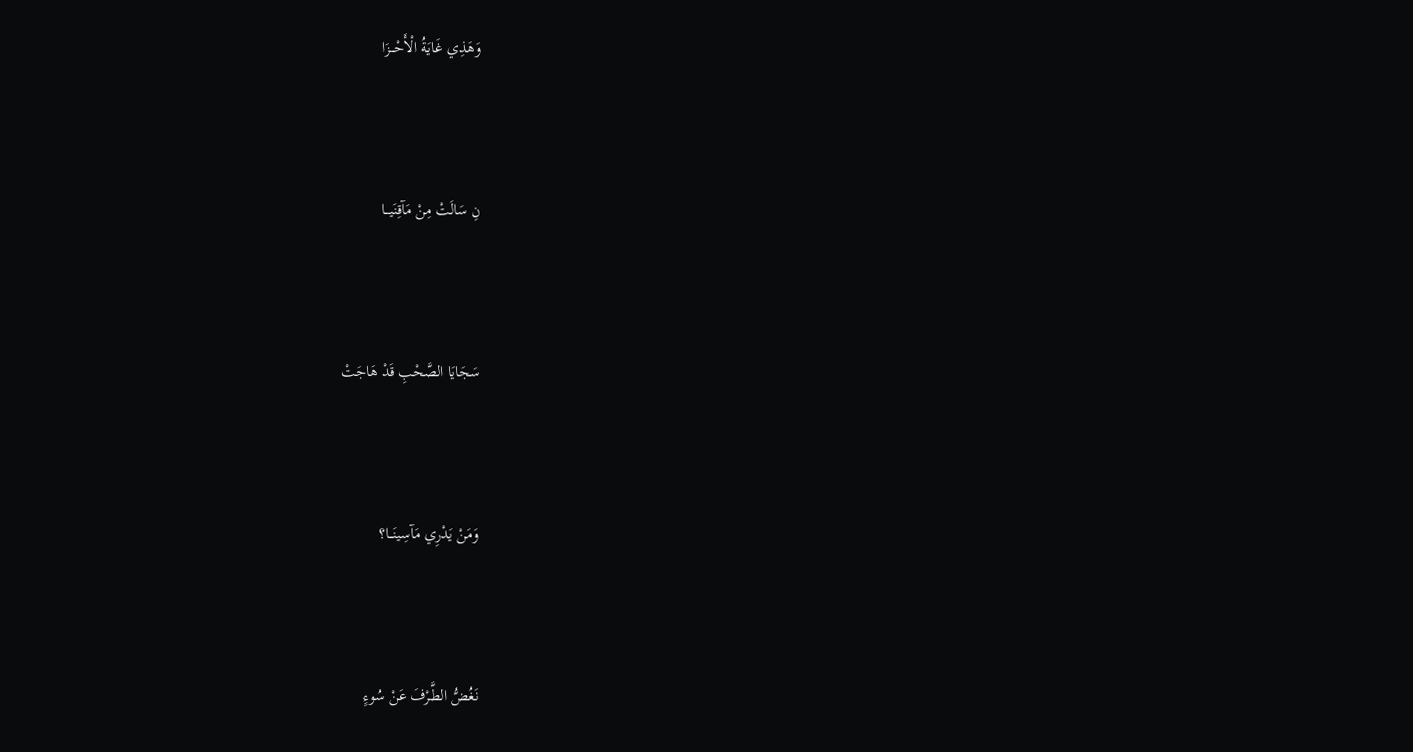وَهَذِي غَايَةُ الْأَحْـــزَا



نِ سَالَتْ مِنْ مَآقِنَيـــا



سَجَايَا الصَّحْبِ قَدْ هَاجَتْ



وَمَنْ يَدْرِي مَآسِينَـــا؟



نَغُضُّ الطَّـرْفَ عَنْ سُوءٍ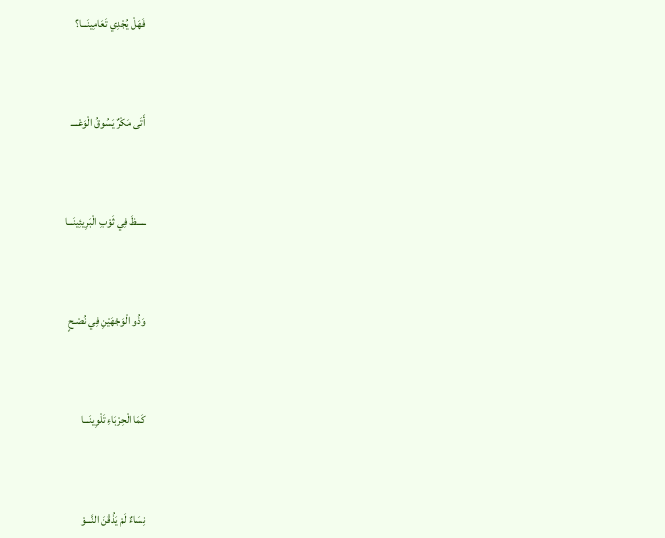فَهَلْ يُجْدِي تَعَامِينَـــا؟



أَتَى مَكْرٌ يَسُوقُ الْوَعْــــ



ـــــظَ فِي ثَوْبِ الْبَرِيئِينَـــا



وَذُو الْوَجْهَيْنِ فِي نُصْـحٍ



كَمَا الْحِرْبَاءِ تَلْوِينَـــا



نِسَاءٌ لَمْ يَذُقْنَ النَّـــوْ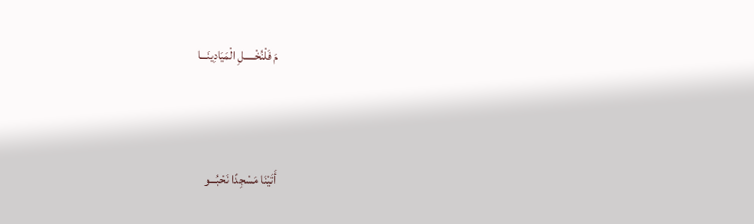مَ فَلْنُخْـــــلِ الْمَيَادِينَـــا



أَتَيْنَا مَسْجِدًا نَحْبُـــو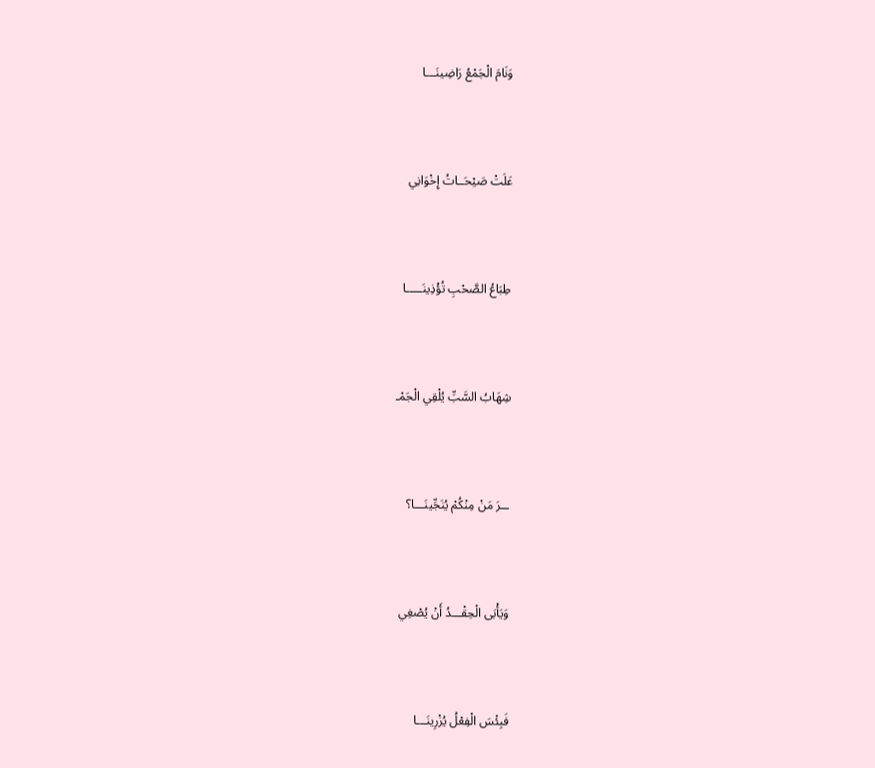وَنَامَ الْجَمْعُ رَاضِينَـــا



عَلَتْ صَيْحَــاتُ إِخْوَانِي



طِبَاعُ الصَّحْبِ تُؤْذِينَـــــا



شِهَابُ السَّبِّ يُلْقِي الْجَمْـ



ــرَ مَنْ مِنْكُمْ يُنَجِّينَـــا؟



وَيَأْبَى الْحِقْـــدُ أَنْ يُصْغِي



فَبِئْسَ الْفِعْلُ يُزْرِينَـــا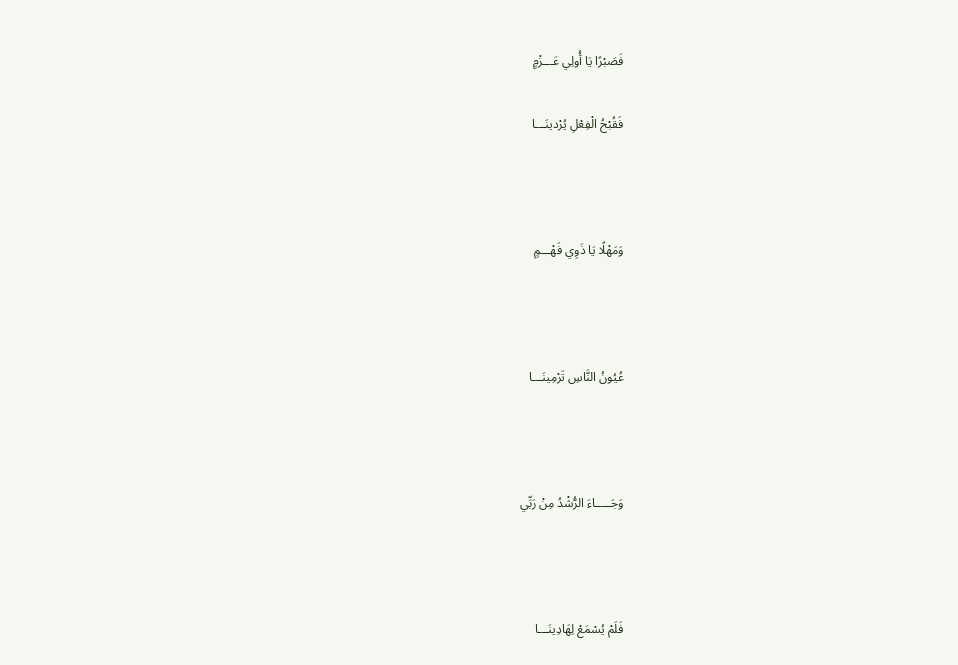فَصَبْرًا يَا أُولِي عَـــزْمٍ

فَقُبْحُ الْفِعْلِ يُرْدينَـــا



وَمَهْلًا يَا ذَوِي فَهْـــمٍ



عُيُونُ النَّاسِ تَرْمِينَـــا



وَجَـــــاءَ الرُّشْدُ مِنْ رَبِّي



فَلَمْ يُسْمَعْ لِهَادِينَـــا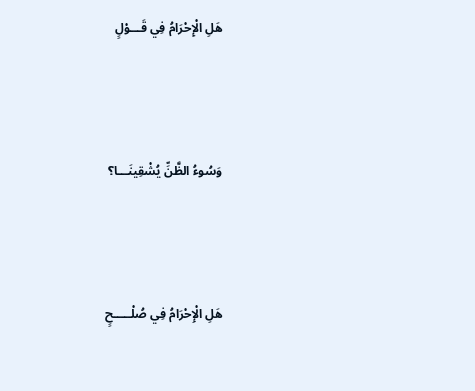هَلِ الْإِحْرَامُ فِي قَـــوْلٍ



وَسُوءُ الظَّنِّ يُشْقِينَـــا؟



هَلِ الْإِحْرَامُ فِي صُلْـــــحٍ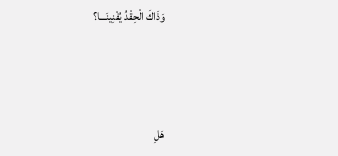وَذَاكَ الْحِقْدُ يُفْنِينَـــا؟



هَلِ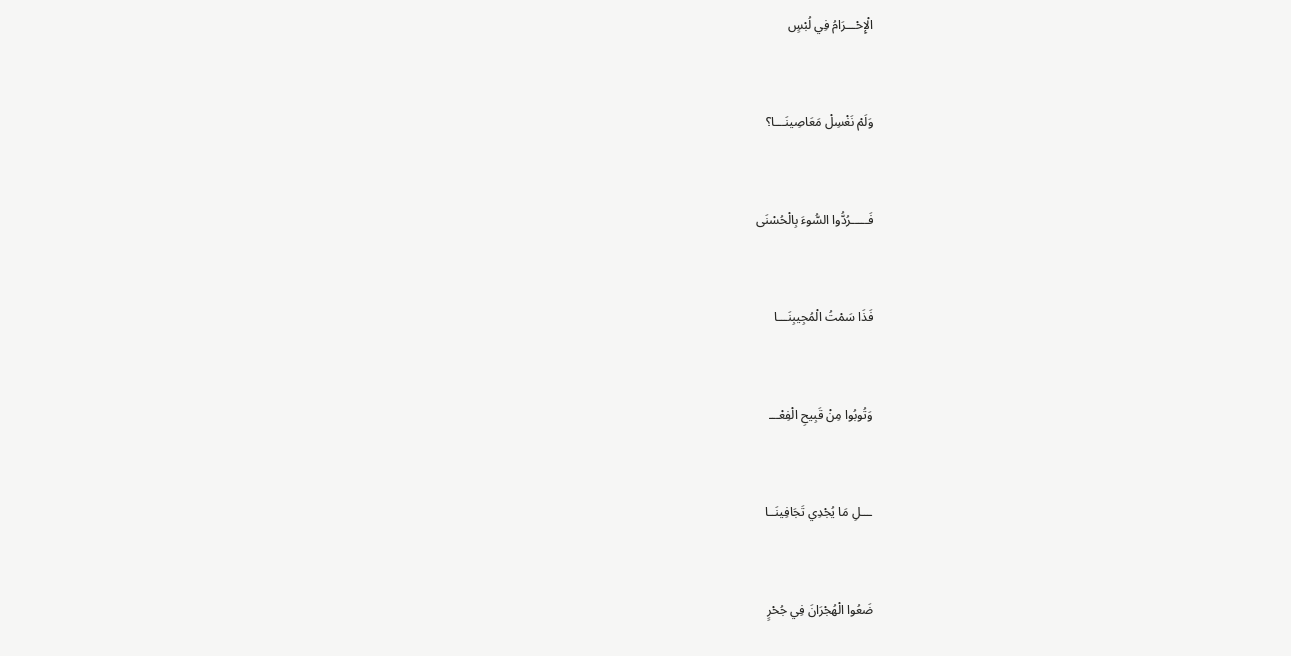الْإِحْـــرَامُ فِي لُبْسٍ



وَلَمْ نَغْسِلْ مَعَاصِينَـــا؟



فَـــــرُدُّوا السُّوءَ بِالْحُسْنَى



فَذَا سَمْتُ الْمُجِيبِنَـــا



وَتُوبُوا مِنْ قَبِيحِ الْفِعْـــ



ـــلِ مَا يُجْدِي تَجَافِينَــا



ضَعُوا الْهُجْرَانَ فِي جُحْرٍ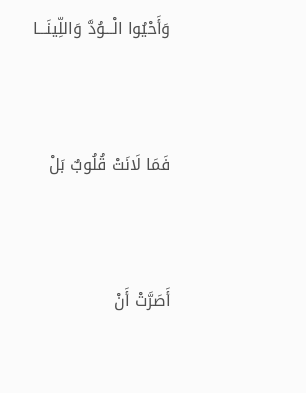وَأَحْيُوا الْـــوُدَّ وَاللِّينَـــا



فَمَا لَانَتْ قُلُوبٌ بَلْ



أَصَرَّتْ أَنْ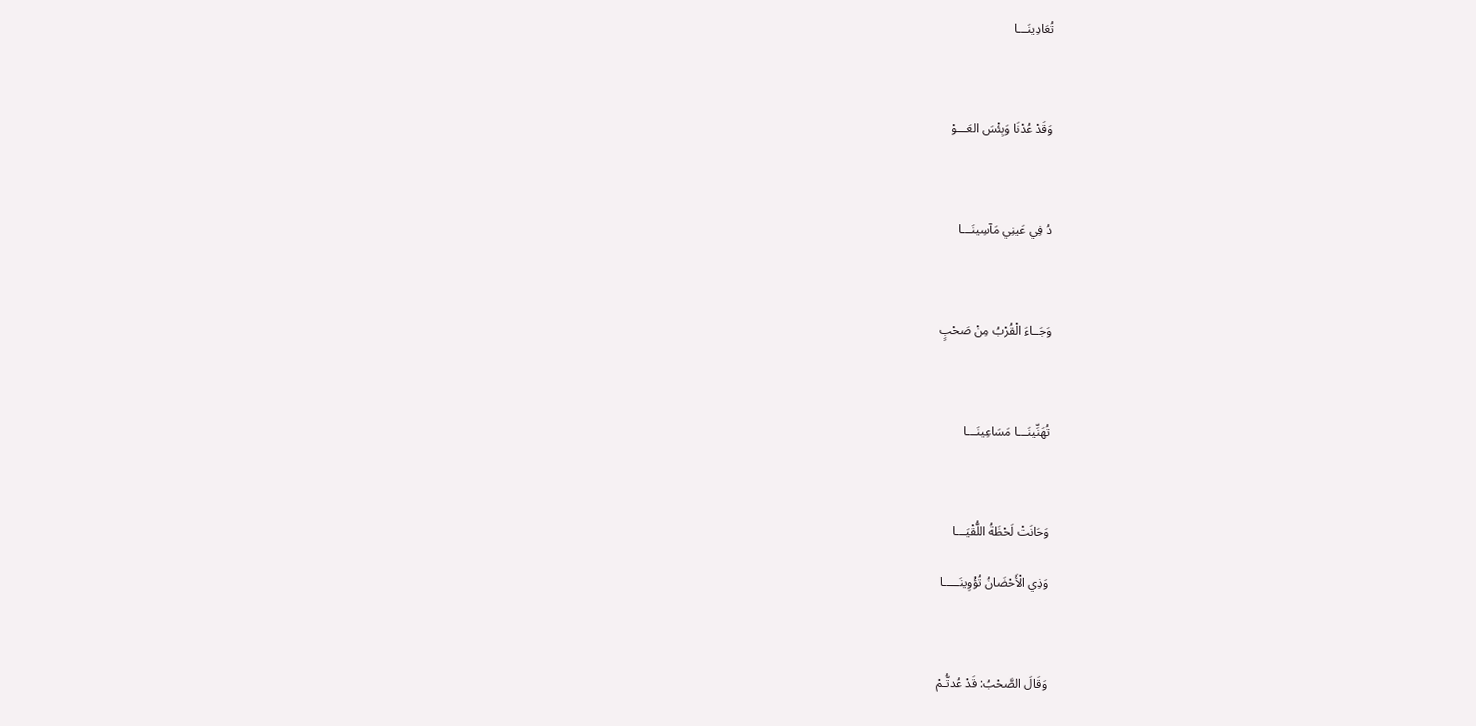تُعَادِينَـــا



وَقَدْ عُدْنَا وَبِئْسَ العَـــوْ



دُ فِي عَينِي مَآسِينَـــا



وَجَــاءَ الْقُرْبُ مِنْ صَحْبٍ



تُهَنِّينَـــا مَسَاعِينَـــا



وَحَانَتْ لَحْظَةُ اللُّقْيَـــا

وَذِي الْأَحْضَانُ تُؤْوِينَـــــا



وَقَالَ الصَّحْبُ: قَدْ عُدتُّـمْ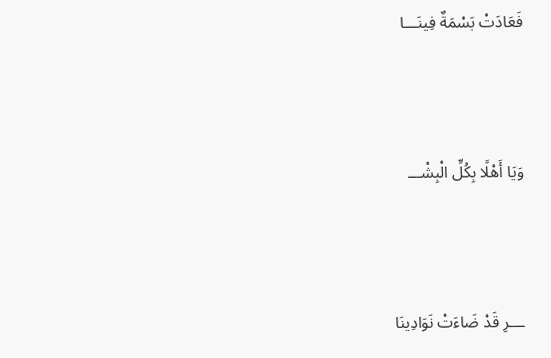فَعَادَتْ بَسْمَةٌ فِينَـــا



وَيَا أَهْلًا بِكُلِّ الْبِشْـــ



ـــرِ قَدْ ضَاءَتْ نَوَادِينَا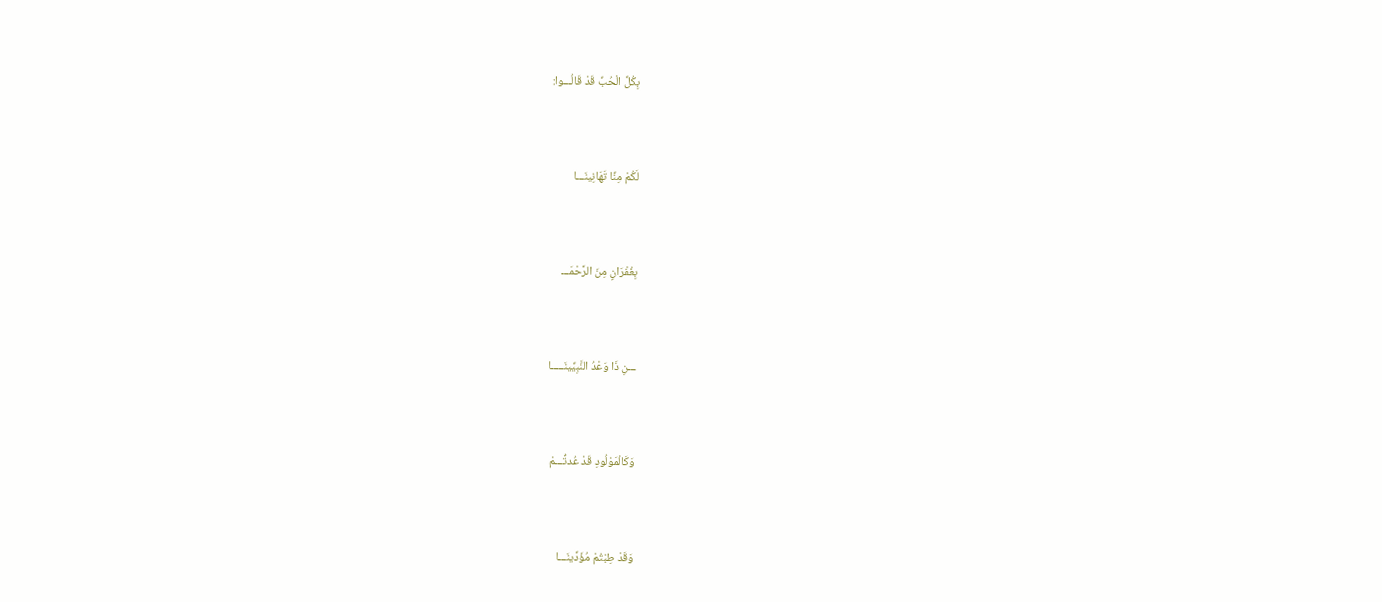بِكُلِّ الْحُبِّ قَدْ قَالُـــوا:



لَكُمْ مِنِّا تَهَانِينَـــا



بِغُفْرَانٍ مِنَ الرَّحْمَـــ



ـــنِ ذَا وَعْدُ النَّبِيِّينَـــــا



وَكَالْمَوْلُودِ قَدْ عُدتُّـــمْ



وَقَدْ طِبْتُمْ مُؤَدِّينَـــا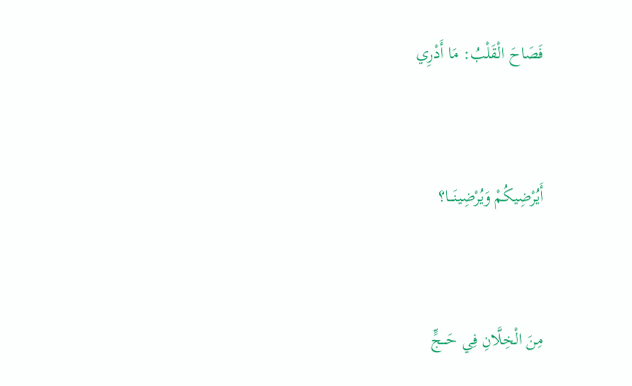فَصَاحَ الْقَلْبُ: مَا أَدْرِي



أَيُرْضِيكُمْ وَيُرْضِينَـــا؟



مِنَ الْخِلَّانِ فِي حَـــجٍّ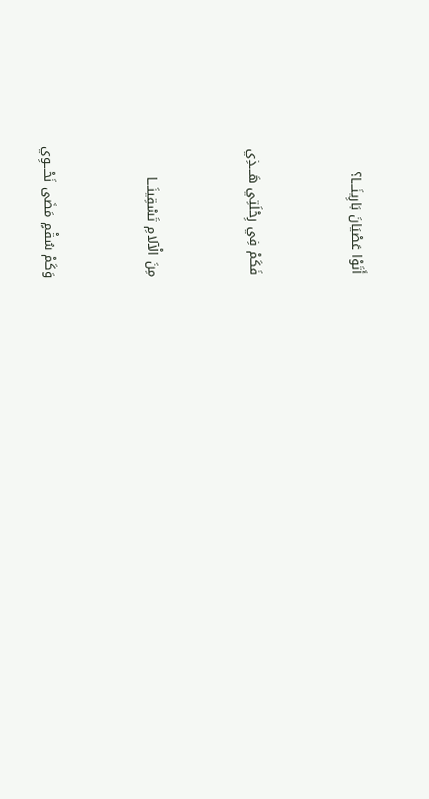أَتَوْا عَصْيَانَ بَارِينَـــا؟



فَكَمْ فِي رِحْلَتِي هَـــذِي



مِنَ الْآلامِ تَسْقِينَـــا



وَكَمْ سُقْمٍ مَضَى نَحْـــوِي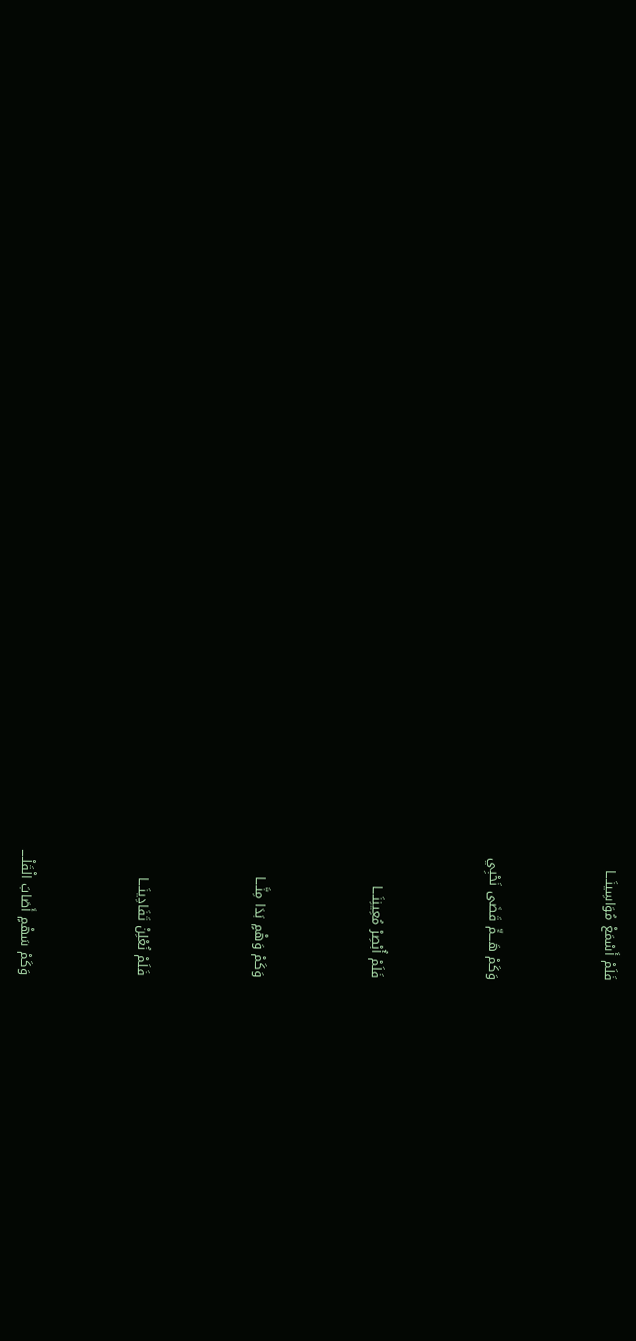فَلَمْ أَسْمَعْ مُوَاسِينَـــا



وَكَمْ هَـــمٍّ قَضَى نَحْبِي



فَلَمْ أُبْصِرْ مُعِينِنَـــا



وَكَمْ وَهْمٍ بَدَا مِنَّـــا



فَلَمْ نُعْلِنْ تَفَادِينَـــا



وَكَمْ سَهْمٍ أَصَابَ الْقَلْــــ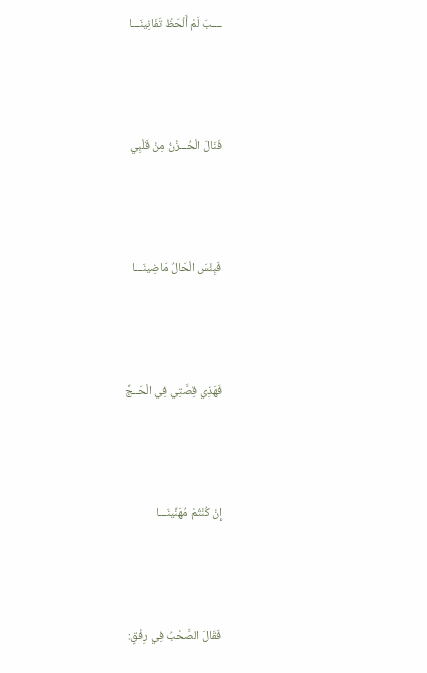ــــبَ لَمْ أَلْحَظْ تَفَانِينَـــا



فَنَالَ الْحُـــزْنُ مِنْ قَلْبِي



فَبِئْسَ الْحَالُ مَاضِينَـــا



فَهَذِي قِصَّتِي فِي الْحَــجِّ



إِنْ كُنْتُمْ مُهَنِّينَـــا



فَقَالَ الصَّحْبُ فِي رِفْقٍ: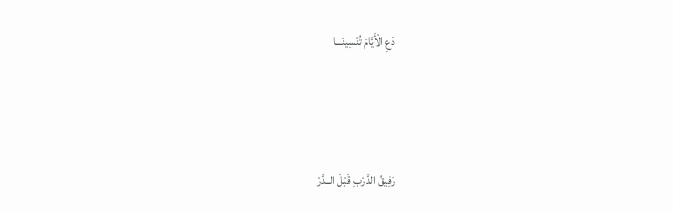دَعِ الْأَيَّامَ تُنْسِينَـــا



رَفِيقُ الدَّرْبِ قَبْلَ الــدَّرْ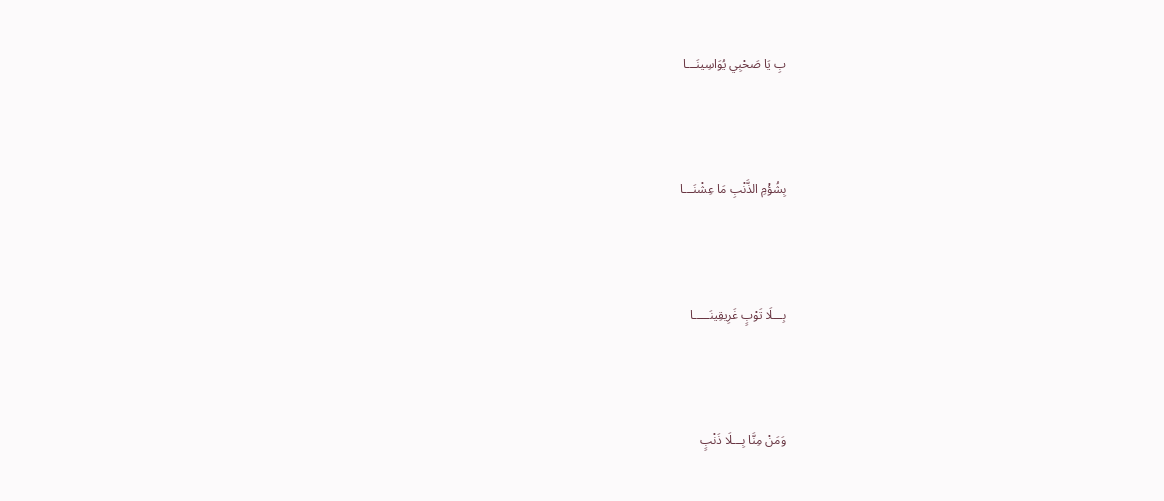بِ يَا صَحْبِي يُوَاسِينَـــا



بِشُؤْمِ الذَّنْبِ مَا عِشْنَـــا



بِـــلَا تَوْبٍ غَرِيقِينَـــــا



وَمَنْ مِنَّا بِـــلَا ذَنْبٍ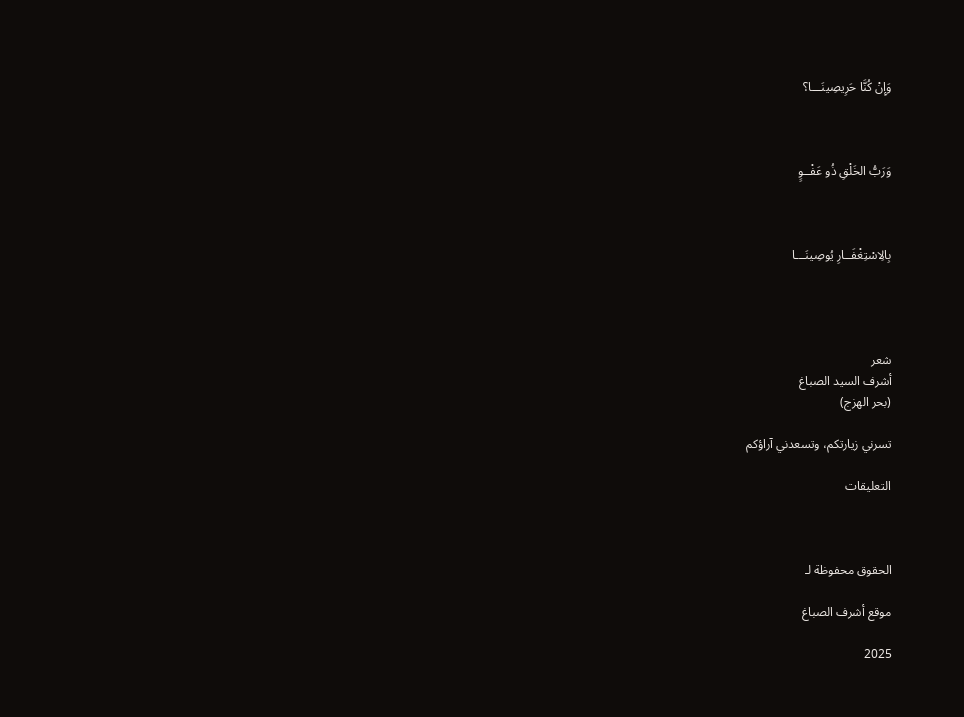وَإِنْ كُنَّا حَرِيصِينَـــا؟



وَرَبُّ الخَلْقِ ذُو عَفْــوٍ



بِالِاسْتِغْفَــارِ يُوصِينَـــا




شعر
أشرف السيد الصباغ
(بحر الهزج)

تسرني زيارتكم، وتسعدني آراؤكم

التعليقات



الحقوق محفوظة لـ

موقع أشرف الصباغ

2025